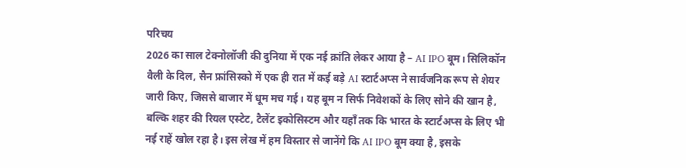परिचय
2026 का साल टेक्नोलॉजी की दुनिया में एक नई क्रांति लेकर आया है – AI IPO बूम। सिलिकॉन वैली के दिल, सैन फ्रांसिस्को में एक ही रात में कई बड़े AI स्टार्टअप्स ने सार्वजनिक रूप से शेयर जारी किए, जिससे बाजार में धूम मच गई। यह बूम न सिर्फ निवेशकों के लिए सोने की खान है, बल्कि शहर की रियल एस्टेट, टैलेंट इकोसिस्टम और यहाँ तक कि भारत के स्टार्टअप्स के लिए भी नई राहें खोल रहा है। इस लेख में हम विस्तार से जानेंगे कि AI IPO बूम क्या है, इसके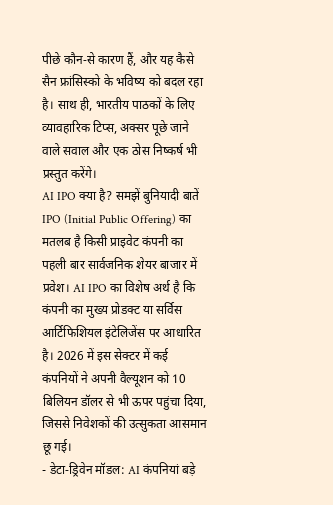पीछे कौन‑से कारण हैं, और यह कैसे सैन फ्रांसिस्को के भविष्य को बदल रहा है। साथ ही, भारतीय पाठकों के लिए व्यावहारिक टिप्स, अक्सर पूछे जाने वाले सवाल और एक ठोस निष्कर्ष भी प्रस्तुत करेंगे।
AI IPO क्या है? समझें बुनियादी बातें
IPO (Initial Public Offering) का मतलब है किसी प्राइवेट कंपनी का पहली बार सार्वजनिक शेयर बाजार में प्रवेश। AI IPO का विशेष अर्थ है कि कंपनी का मुख्य प्रोडक्ट या सर्विस आर्टिफिशियल इंटेलिजेंस पर आधारित है। 2026 में इस सेक्टर में कई कंपनियों ने अपनी वैल्यूशन को 10 बिलियन डॉलर से भी ऊपर पहुंचा दिया, जिससे निवेशकों की उत्सुकता आसमान छू गई।
- डेटा‑ड्रिवेन मॉडल: AI कंपनियां बड़े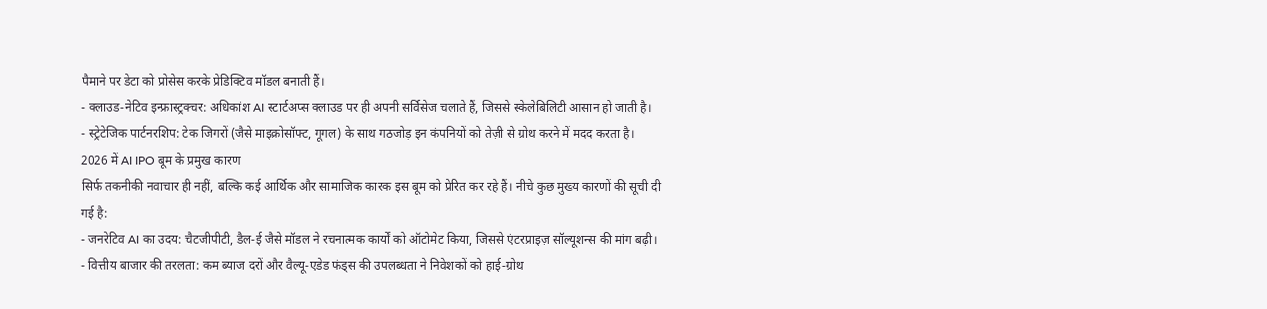पैमाने पर डेटा को प्रोसेस करके प्रेडिक्टिव मॉडल बनाती हैं।
- क्लाउड‑नेटिव इन्फ्रास्ट्रक्चर: अधिकांश AI स्टार्टअप्स क्लाउड पर ही अपनी सर्विसेज चलाते हैं, जिससे स्केलेबिलिटी आसान हो जाती है।
- स्ट्रेटेजिक पार्टनरशिप: टेक जिगरों (जैसे माइक्रोसॉफ्ट, गूगल) के साथ गठजोड़ इन कंपनियों को तेज़ी से ग्रोथ करने में मदद करता है।
2026 में AI IPO बूम के प्रमुख कारण
सिर्फ तकनीकी नवाचार ही नहीं, बल्कि कई आर्थिक और सामाजिक कारक इस बूम को प्रेरित कर रहे हैं। नीचे कुछ मुख्य कारणों की सूची दी गई है:
- जनरेटिव AI का उदय: चैटजीपीटी, डैल‑ई जैसे मॉडल ने रचनात्मक कार्यों को ऑटोमेट किया, जिससे एंटरप्राइज़ सॉल्यूशन्स की मांग बढ़ी।
- वित्तीय बाजार की तरलता: कम ब्याज दरों और वैल्यू‑एडेड फंड्स की उपलब्धता ने निवेशकों को हाई‑ग्रोथ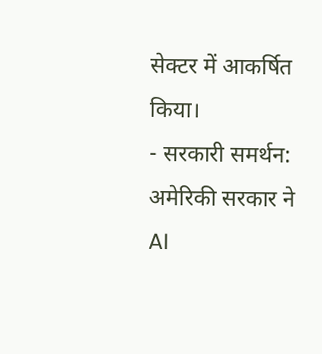सेक्टर में आकर्षित किया।
- सरकारी समर्थन: अमेरिकी सरकार ने AI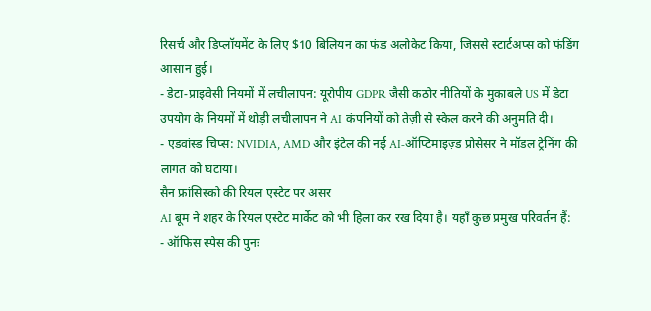रिसर्च और डिप्लॉयमेंट के लिए $10 बिलियन का फंड अलोकेट किया, जिससे स्टार्टअप्स को फंडिंग आसान हुई।
- डेटा‑प्राइवेसी नियमों में लचीलापन: यूरोपीय GDPR जैसी कठोर नीतियों के मुकाबले US में डेटा उपयोग के नियमों में थोड़ी लचीलापन ने AI कंपनियों को तेज़ी से स्केल करने की अनुमति दी।
- एडवांस्ड चिप्स: NVIDIA, AMD और इंटेल की नई AI‑ऑप्टिमाइज़्ड प्रोसेसर ने मॉडल ट्रेनिंग की लागत को घटाया।
सैन फ्रांसिस्को की रियल एस्टेट पर असर
AI बूम ने शहर के रियल एस्टेट मार्केट को भी हिला कर रख दिया है। यहाँ कुछ प्रमुख परिवर्तन हैं:
- ऑफिस स्पेस की पुनः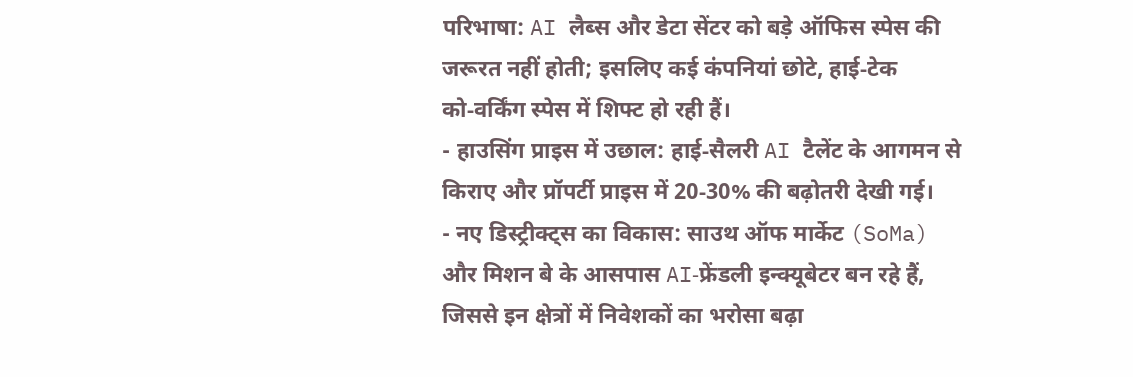परिभाषा: AI लैब्स और डेटा सेंटर को बड़े ऑफिस स्पेस की जरूरत नहीं होती; इसलिए कई कंपनियां छोटे, हाई‑टेक को‑वर्किंग स्पेस में शिफ्ट हो रही हैं।
- हाउसिंग प्राइस में उछाल: हाई‑सैलरी AI टैलेंट के आगमन से किराए और प्रॉपर्टी प्राइस में 20‑30% की बढ़ोतरी देखी गई।
- नए डिस्ट्रीक्ट्स का विकास: साउथ ऑफ मार्केट (SoMa) और मिशन बे के आसपास AI‑फ्रेंडली इन्क्यूबेटर बन रहे हैं, जिससे इन क्षेत्रों में निवेशकों का भरोसा बढ़ा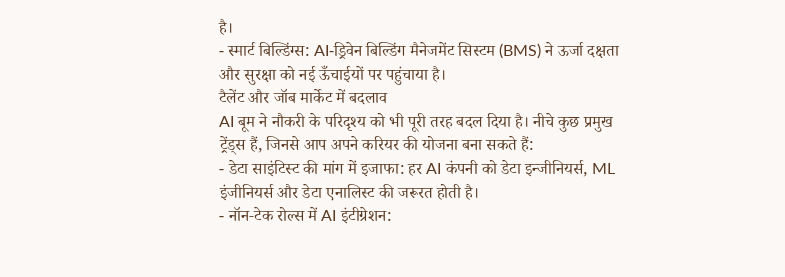है।
- स्मार्ट बिल्डिंग्स: AI‑ड्रिवेन बिल्डिंग मैनेजमेंट सिस्टम (BMS) ने ऊर्जा दक्षता और सुरक्षा को नई ऊँचाईयों पर पहुंचाया है।
टैलेंट और जॉब मार्केट में बदलाव
AI बूम ने नौकरी के परिदृश्य को भी पूरी तरह बदल दिया है। नीचे कुछ प्रमुख ट्रेंड्स हैं, जिनसे आप अपने करियर की योजना बना सकते हैं:
- डेटा साइंटिस्ट की मांग में इजाफा: हर AI कंपनी को डेटा इन्जीनियर्स, ML इंजीनियर्स और डेटा एनालिस्ट की जरूरत होती है।
- नॉन‑टेक रोल्स में AI इंटीग्रेशन: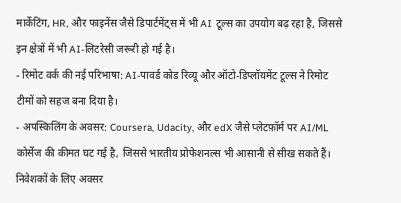मार्केटिंग, HR, और फाइनेंस जैसे डिपार्टमेंट्स में भी AI टूल्स का उपयोग बढ़ रहा है, जिससे इन क्षेत्रों में भी AI‑लिटरेसी जरूरी हो गई है।
- रिमोट वर्क की नई परिभाषा: AI‑पावर्ड कोड रिव्यू और ऑटो‑डिप्लॉयमेंट टूल्स ने रिमोट टीमों को सहज बना दिया है।
- अपस्किलिंग के अवसर: Coursera, Udacity, और edX जैसे प्लेटफ़ॉर्म पर AI/ML कोर्सेज की कीमत घट गई है, जिससे भारतीय प्रोफेशनल्स भी आसानी से सीख सकते हैं।
निवेशकों के लिए अवसर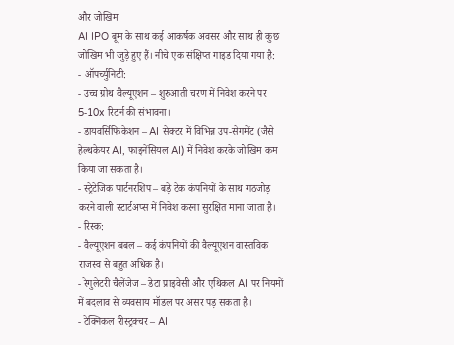और जोखिम
AI IPO बूम के साथ कई आकर्षक अवसर और साथ ही कुछ जोखिम भी जुड़े हुए हैं। नीचे एक संक्षिप्त गाइड दिया गया है:
- ऑपर्च्युनिटी:
- उच्च ग्रोथ वैल्यूएशन – शुरुआती चरण में निवेश करने पर 5‑10x रिटर्न की संभावना।
- डायवर्सिफिकेशन – AI सेक्टर में विभिन्न उप‑सेगमेंट (जैसे हेल्थकेयर AI, फाइनेंसियल AI) में निवेश करके जोखिम कम किया जा सकता है।
- स्ट्रेटेजिक पार्टनरशिप – बड़े टेक कंपनियों के साथ गठजोड़ करने वाली स्टार्टअप्स में निवेश करना सुरक्षित माना जाता है।
- रिस्क:
- वैल्यूएशन बबल – कई कंपनियों की वैल्यूएशन वास्तविक राजस्व से बहुत अधिक है।
- रेगुलेटरी चैलेंजेज – डेटा प्राइवेसी और एथिकल AI पर नियमों में बदलाव से व्यवसाय मॉडल पर असर पड़ सकता है।
- टेक्निकल रीस्ट्रक्चर – AI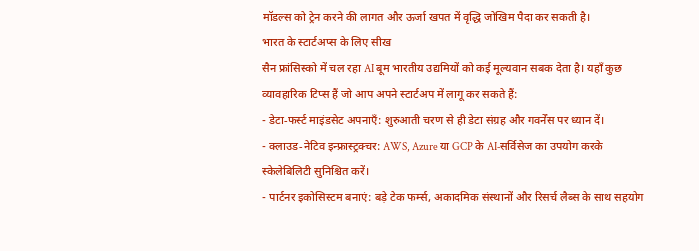मॉडल्स को ट्रेन करने की लागत और ऊर्जा खपत में वृद्धि जोखिम पैदा कर सकती है।
भारत के स्टार्टअप्स के लिए सीख
सैन फ्रांसिस्को में चल रहा AI बूम भारतीय उद्यमियों को कई मूल्यवान सबक देता है। यहाँ कुछ व्यावहारिक टिप्स हैं जो आप अपने स्टार्टअप में लागू कर सकते हैं:
- डेटा‑फर्स्ट माइंडसेट अपनाएँ: शुरुआती चरण से ही डेटा संग्रह और गवर्नेंस पर ध्यान दें।
- क्लाउड‑नेटिव इन्फ्रास्ट्रक्चर: AWS, Azure या GCP के AI‑सर्विसेज का उपयोग करके स्केलेबिलिटी सुनिश्चित करें।
- पार्टनर इकोसिस्टम बनाएं: बड़े टेक फर्म्स, अकादमिक संस्थानों और रिसर्च लैब्स के साथ सहयोग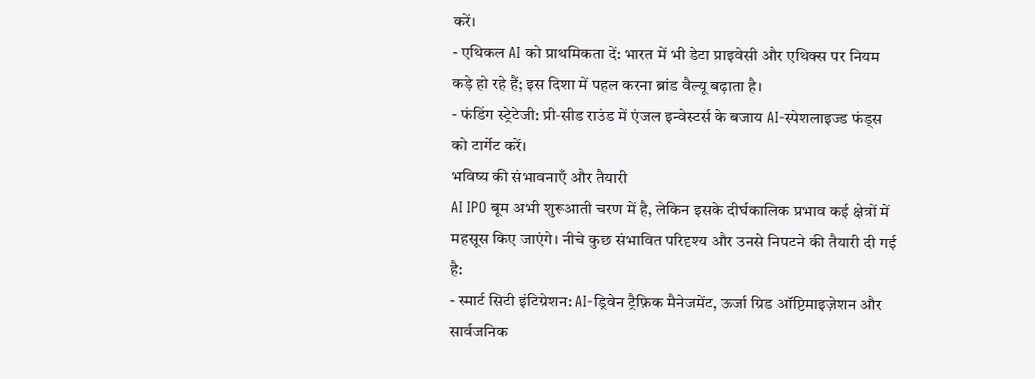करें।
- एथिकल AI को प्राथमिकता दें: भारत में भी डेटा प्राइवेसी और एथिक्स पर नियम कड़े हो रहे हैं; इस दिशा में पहल करना ब्रांड वैल्यू बढ़ाता है।
- फंडिंग स्ट्रेटेजी: प्री‑सीड राउंड में एंजल इन्वेस्टर्स के बजाय AI‑स्पेशलाइज्ड फंड्स को टार्गेट करें।
भविष्य की संभावनाएँ और तैयारी
AI IPO बूम अभी शुरूआती चरण में है, लेकिन इसके दीर्घकालिक प्रभाव कई क्षेत्रों में महसूस किए जाएंगे। नीचे कुछ संभावित परिदृश्य और उनसे निपटने की तैयारी दी गई है:
- स्मार्ट सिटी इंटिग्रेशन: AI‑ड्रिवेन ट्रैफ़िक मैनेजमेंट, ऊर्जा ग्रिड ऑप्टिमाइज़ेशन और सार्वजनिक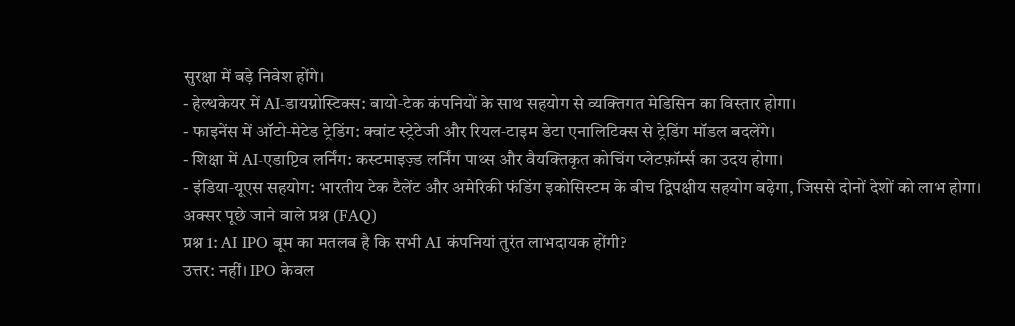सुरक्षा में बड़े निवेश होंगे।
- हेल्थकेयर में AI‑डायग्नोस्टिक्स: बायो‑टेक कंपनियों के साथ सहयोग से व्यक्तिगत मेडिसिन का विस्तार होगा।
- फाइनेंस में ऑटो‑मेटेड ट्रेडिंग: क्वांट स्ट्रेटेजी और रियल‑टाइम डेटा एनालिटिक्स से ट्रेडिंग मॉडल बदलेंगे।
- शिक्षा में AI‑एडाप्टिव लर्निंग: कस्टमाइज़्ड लर्निंग पाथ्स और वैयक्तिकृत कोचिंग प्लेटफ़ॉर्म्स का उदय होगा।
- इंडिया‑यूएस सहयोग: भारतीय टेक टैलेंट और अमेरिकी फंडिंग इकोसिस्टम के बीच द्विपक्षीय सहयोग बढ़ेगा, जिससे दोनों देशों को लाभ होगा।
अक्सर पूछे जाने वाले प्रश्न (FAQ)
प्रश्न 1: AI IPO बूम का मतलब है कि सभी AI कंपनियां तुरंत लाभदायक होंगी?
उत्तर: नहीं। IPO केवल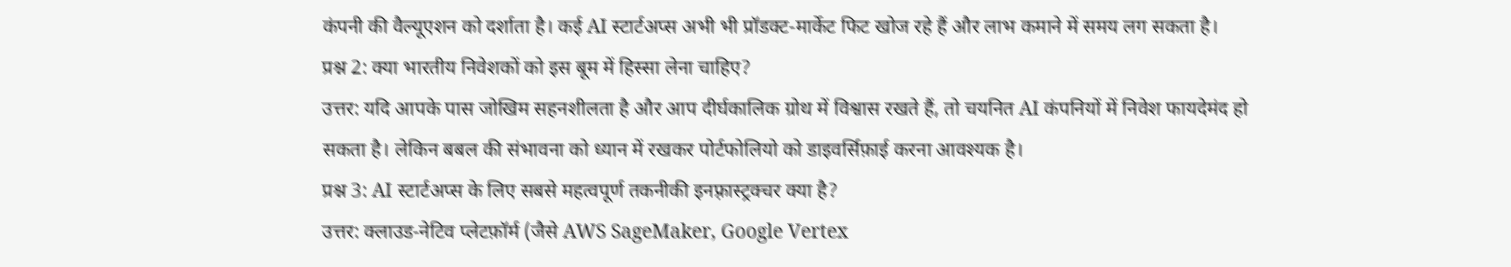कंपनी की वैल्यूएशन को दर्शाता है। कई AI स्टार्टअप्स अभी भी प्रॉडक्ट‑मार्केट फिट खोज रहे हैं और लाभ कमाने में समय लग सकता है।
प्रश्न 2: क्या भारतीय निवेशकों को इस बूम में हिस्सा लेना चाहिए?
उत्तर: यदि आपके पास जोखिम सहनशीलता है और आप दीर्घकालिक ग्रोथ में विश्वास रखते हैं, तो चयनित AI कंपनियों में निवेश फायदेमंद हो सकता है। लेकिन बबल की संभावना को ध्यान में रखकर पोर्टफोलियो को डाइवर्सिफ़ाई करना आवश्यक है।
प्रश्न 3: AI स्टार्टअप्स के लिए सबसे महत्वपूर्ण तकनीकी इनफ़्रास्ट्रक्चर क्या है?
उत्तर: क्लाउड‑नेटिव प्लेटफ़ॉर्म (जैसे AWS SageMaker, Google Vertex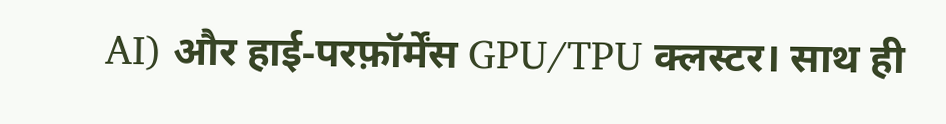AI) और हाई‑परफ़ॉर्मेंस GPU/TPU क्लस्टर। साथ ही